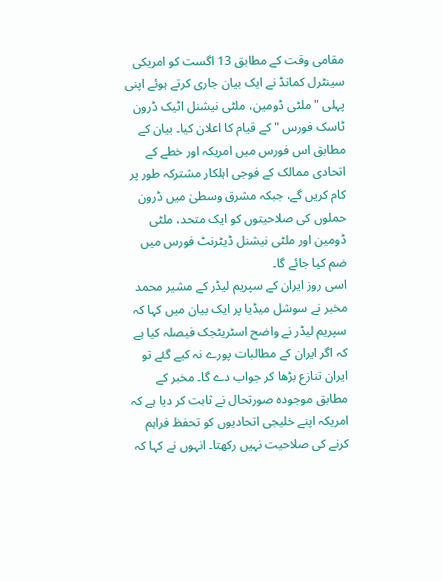مقامی وقت کے مطابق 13 اگست کو امریکی سینٹرل کمانڈ نے ایک بیان جاری کرتے ہوئے اپنی پہلی "ملٹی ڈومین، ملٹی نیشنل اٹیک ڈرون ٹاسک فورس " کے قیام کا اعلان کیا۔ بیان کے مطابق اس فورس میں امریکہ اور خطے کے اتحادی ممالک کے فوجی اہلکار مشترکہ طور پر کام کریں گے، جبکہ مشرق وسطیٰ میں ڈرون حملوں کی صلاحیتوں کو ایک متحد، ملٹی ڈومین اور ملٹی نیشنل ڈیٹرنٹ فورس میں ضم کیا جائے گا۔
اسی روز ایران کے سپریم لیڈر کے مشیر محمد مخبر نے سوشل میڈیا پر ایک بیان میں کہا کہ سپریم لیڈر نے واضح اسٹریٹجک فیصلہ کیا ہے کہ اگر ایران کے مطالبات پورے نہ کیے گئے تو ایران تنازع بڑھا کر جواب دے گا۔ مخبر کے مطابق موجودہ صورتحال نے ثابت کر دیا ہے کہ امریکہ اپنے خلیجی اتحادیوں کو تحفظ فراہم کرنے کی صلاحیت نہیں رکھتا۔ انہوں نے کہا کہ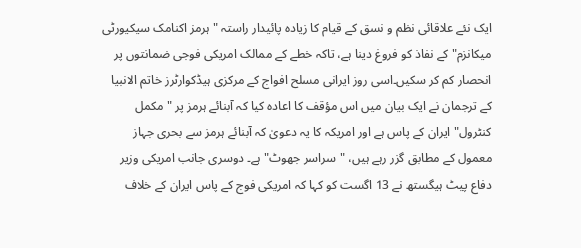ایک نئے علاقائی نظم و نسق کے قیام کا زیادہ پائیدار راستہ "ہرمز اکنامک سیکیورٹی میکانزم" کے نفاذ کو فروغ دینا ہے، تاکہ خطے کے ممالک امریکی فوجی ضمانتوں پر انحصار کم کر سکیں۔اسی روز ایرانی مسلح افواج کے مرکزی ہیڈکوارٹرز خاتم الانبیا کے ترجمان نے ایک بیان میں اس مؤقف کا اعادہ کیا کہ آبنائے ہرمز پر "مکمل کنٹرول" ایران کے پاس ہے اور امریکہ کا یہ دعویٰ کہ آبنائے ہرمز سے بحری جہاز معمول کے مطابق گزر رہے ہیں، "سراسر جھوٹ" ہے۔ دوسری جانب امریکی وزیر دفاع پیٹ ہیگستھ نے 13 اگست کو کہا کہ امریکی فوج کے پاس ایران کے خلاف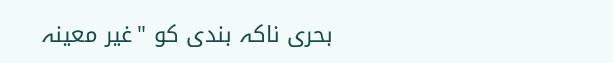بحری ناکہ بندی کو "غیر معینہ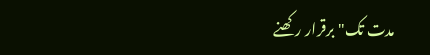مدت تک" برقرار رکھنے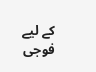کے لیے فوجی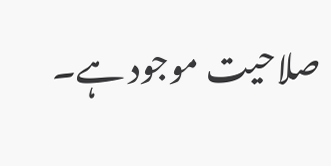صلاحیت موجود ہے۔